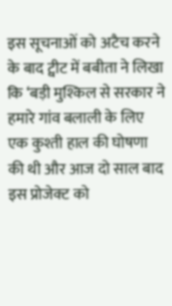इस सूचनाओं को अटैच करने के बाद ट्वीट में बबीता ने लिखा कि ‘बड़ी मुश्किल से सरकार ने हमारे गांव बलाली के लिए एक कुश्ती हाल की घोषणा की थी और आज दो साल बाद इस प्रोजेक्ट को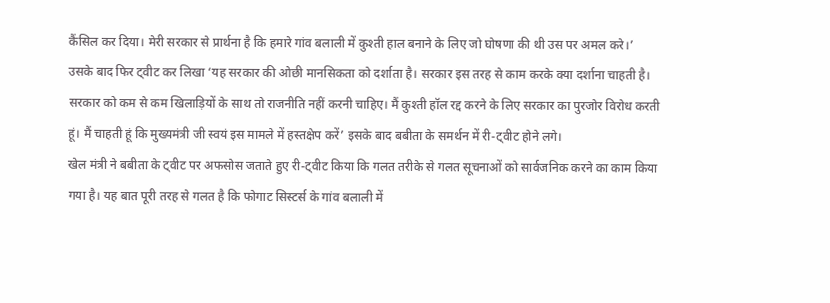कैंसिल कर दिया। मेरी सरकार से प्रार्थना है कि हमारे गांव बलाली में कुश्ती हाल बनाने के लिए जो घोषणा की थी उस पर अमल करे।’
उसके बाद फिर ट्वीट कर लिखा ‘यह सरकार की ओछी मानसिकता को दर्शाता है। सरकार इस तरह से काम करके क्या दर्शाना चाहती है। सरकार को कम से कम खिलाड़ियों के साथ तो राजनीति नहीं करनी चाहिए। मैं कुश्ती हॉल रद्द करने के लिए सरकार का पुरजोर विरोध करती हूं। मैं चाहती हूं कि मुख्यमंत्री जी स्वयं इस मामले में हस्तक्षेप करें’ इसके बाद बबीता के समर्थन में री-ट्वीट होने लगे।
खेल मंत्री ने बबीता के ट्वीट पर अफसोस जताते हुए री-ट्वीट किया कि गलत तरीके से गलत सूचनाओं को सार्वजनिक करने का काम किया गया है। यह बात पूरी तरह से गलत है कि फोगाट सिस्टर्स के गांव बलाली में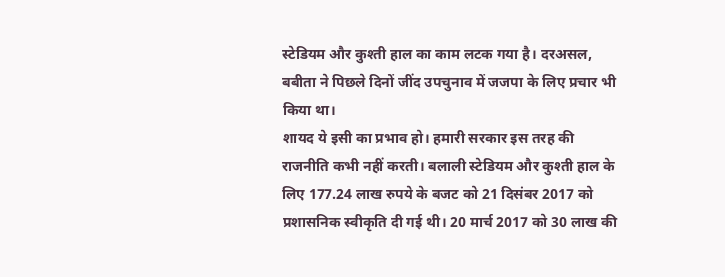स्टेडियम और कुश्ती हाल का काम लटक गया है। दरअसल, बबीता ने पिछले दिनों जींद उपचुनाव में जजपा के लिए प्रचार भी किया था।
शायद ये इसी का प्रभाव हो। हमारी सरकार इस तरह की राजनीति कभी नहीं करती। बलाली स्टेडियम और कुश्ती हाल के लिए 177.24 लाख रुपये के बजट को 21 दिसंबर 2017 को प्रशासनिक स्वीकृति दी गई थी। 20 मार्च 2017 को 30 लाख की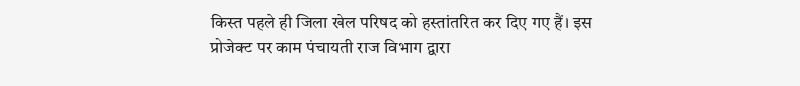किस्त पहले ही जिला खेल परिषद को हस्तांतरित कर दिए गए हैं। इस प्रोजेक्ट पर काम पंचायती राज विभाग द्वारा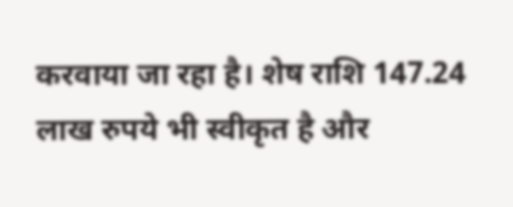करवाया जा रहा है। शेष राशि 147.24 लाख रुपये भी स्वीकृत है और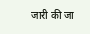जारी की जा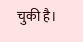चुकी है।